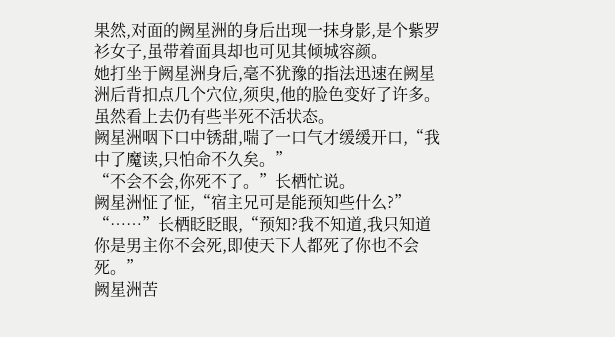果然,对面的阙星洲的身后出现一抹身影,是个紫罗衫女子,虽带着面具却也可见其倾城容颜。
她打坐于阙星洲身后,毫不犹豫的指法迅速在阙星洲后背扣点几个穴位,须臾,他的脸色变好了许多。虽然看上去仍有些半死不活状态。
阙星洲咽下口中锈甜,喘了一口气才缓缓开口,“我中了魔读,只怕命不久矣。”
“不会不会,你死不了。”长栖忙说。
阙星洲怔了怔,“宿主兄可是能预知些什么?”
“……”长栖眨眨眼,“预知?我不知道,我只知道你是男主你不会死,即使天下人都死了你也不会死。”
阙星洲苦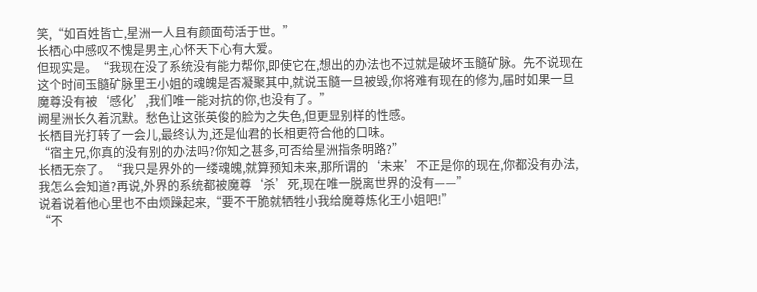笑,“如百姓皆亡,星洲一人且有颜面苟活于世。”
长栖心中感叹不愧是男主,心怀天下心有大爱。
但现实是。“我现在没了系统没有能力帮你,即使它在,想出的办法也不过就是破坏玉髓矿脉。先不说现在这个时间玉髓矿脉里王小姐的魂魄是否凝聚其中,就说玉髓一旦被毁,你将难有现在的修为,届时如果一旦魔尊没有被‘感化’,我们唯一能对抗的你,也没有了。”
阙星洲长久着沉默。愁色让这张英俊的脸为之失色,但更显别样的性感。
长栖目光打转了一会儿,最终认为,还是仙君的长相更符合他的口味。
“宿主兄,你真的没有别的办法吗?你知之甚多,可否给星洲指条明路?”
长栖无奈了。“我只是界外的一缕魂魄,就算预知未来,那所谓的‘未来’不正是你的现在,你都没有办法,我怎么会知道?再说,外界的系统都被魔尊‘杀’死,现在唯一脱离世界的没有——”
说着说着他心里也不由烦躁起来,“要不干脆就牺牲小我给魔尊炼化王小姐吧!”
“不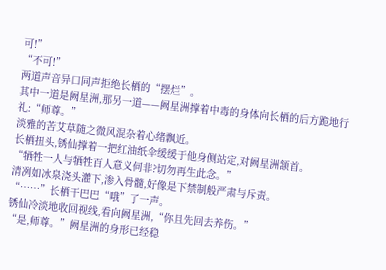可!”
“不可!”
两道声音异口同声拒绝长栖的“摆烂”。
其中一道是阙星洲,那另一道——阙星洲撑着中毒的身体向长栖的后方跪地行礼:“师尊。”
淡雅的苦艾草随之微风混杂着心绪飘近。
长栖扭头,锈仙撑着一把红油纸伞缓缓于他身侧站定,对阙星洲颔首。
“牺牲一人与牺牲百人意义何非?切勿再生此念。”
清冽如冰泉浇头灌下,渗入骨髓,好像是下禁制般严肃与斥责。
“……”长栖干巴巴“哦”了一声。
锈仙冷淡地收回视线,看向阙星洲,“你且先回去养伤。”
“是,师尊。”阙星洲的身形已经稳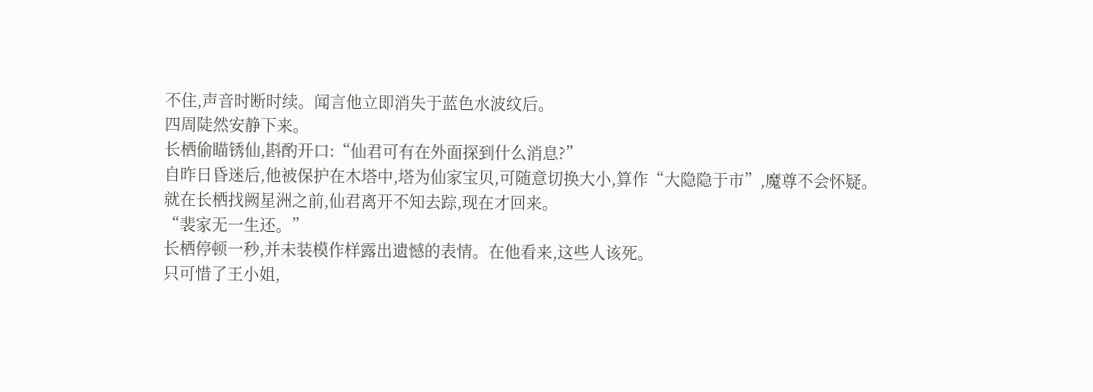不住,声音时断时续。闻言他立即消失于蓝色水波纹后。
四周陡然安静下来。
长栖偷瞄锈仙,斟酌开口:“仙君可有在外面探到什么消息?”
自昨日昏迷后,他被保护在木塔中,塔为仙家宝贝,可随意切换大小,算作“大隐隐于市”,魔尊不会怀疑。
就在长栖找阙星洲之前,仙君离开不知去踪,现在才回来。
“裴家无一生还。”
长栖停顿一秒,并未装模作样露出遗憾的表情。在他看来,这些人该死。
只可惜了王小姐,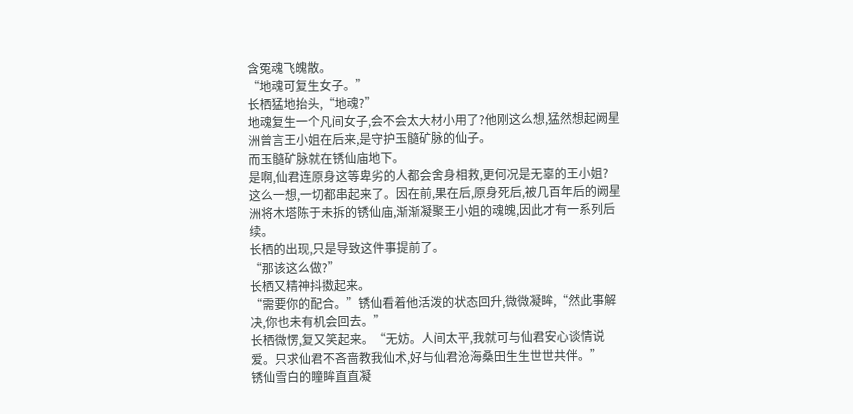含冤魂飞魄散。
“地魂可复生女子。”
长栖猛地抬头,“地魂?”
地魂复生一个凡间女子,会不会太大材小用了?他刚这么想,猛然想起阙星洲曾言王小姐在后来,是守护玉髓矿脉的仙子。
而玉髓矿脉就在锈仙庙地下。
是啊,仙君连原身这等卑劣的人都会舍身相救,更何况是无辜的王小姐?
这么一想,一切都串起来了。因在前,果在后,原身死后,被几百年后的阙星洲将木塔陈于未拆的锈仙庙,渐渐凝聚王小姐的魂魄,因此才有一系列后续。
长栖的出现,只是导致这件事提前了。
“那该这么做?”
长栖又精神抖擞起来。
“需要你的配合。”锈仙看着他活泼的状态回升,微微凝眸,“然此事解决,你也未有机会回去。”
长栖微愣,复又笑起来。“无妨。人间太平,我就可与仙君安心谈情说爱。只求仙君不吝啬教我仙术,好与仙君沧海桑田生生世世共伴。”
锈仙雪白的瞳眸直直凝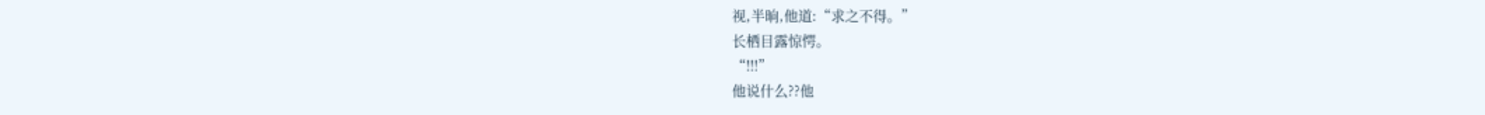视,半晌,他道:“求之不得。”
长栖目露惊愕。
“!!!”
他说什么??他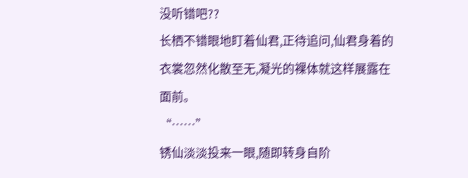没听错吧??
长栖不错眼地盯着仙君,正待追问,仙君身着的衣裳忽然化散至无,凝光的裸体就这样展露在面前。
“……”
锈仙淡淡投来一眼,随即转身自阶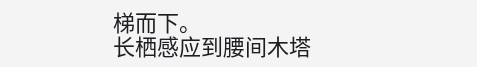梯而下。
长栖感应到腰间木塔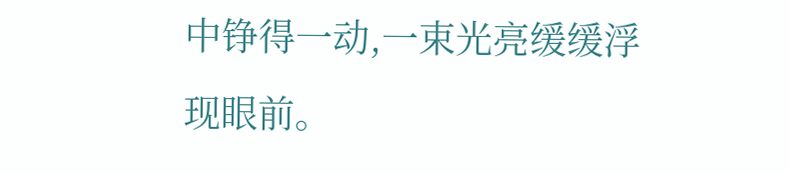中铮得一动,一束光亮缓缓浮现眼前。